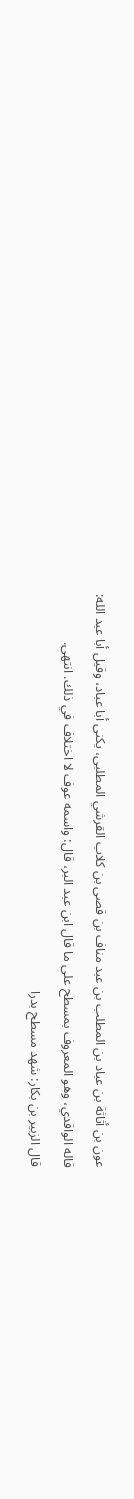عون بن أثاثة بن عباد بن المطلب بن عبد مناف بن قصى بن كلاب القرشي المطلبى، يكنى أبا عباد، وقيل أبا عبد الله:
قاله الواقدي، وهو المعروف بمسطح على ما قال ابن عبد البر، قال: واسمه عوف لا اختلاف في ذلك. انتهى.
قال الزبير بن بكار: شهد مسطح بدرا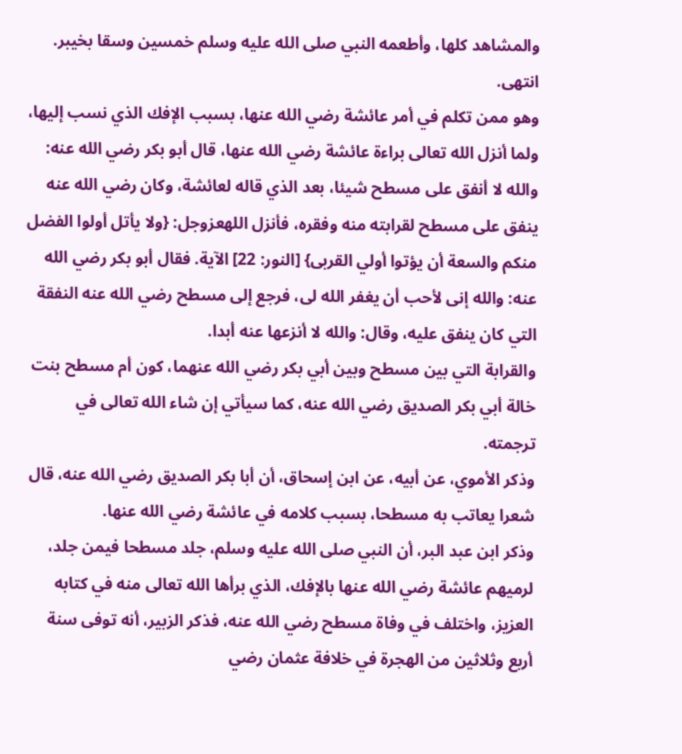والمشاهد كلها، وأطعمه النبي صلى الله عليه وسلم خمسين وسقا بخيبر. انتهى.
وهو ممن تكلم في أمر عائشة رضي الله عنها، بسبب الإفك الذي نسب إليها، ولما أنزل الله تعالى براءة عائشة رضي الله عنها، قال أبو بكر رضي الله عنه: والله لا أنفق على مسطح شيئا، بعد الذي قاله لعائشة، وكان رضي الله عنه ينفق على مسطح لقرابته منه وفقره، فأنزل اللهعزوجل: {ولا يأتل أولوا الفضل منكم والسعة أن يؤتوا أولي القربى} [النور: 22] الآية. فقال أبو بكر رضي الله عنه: والله إنى لأحب أن يغفر الله لى، فرجع إلى مسطح رضي الله عنه النفقة التي كان ينفق عليه، وقال: والله لا أنزعها عنه أبدا.
والقرابة التي بين مسطح وبين أبي بكر رضي الله عنهما، كون أم مسطح بنت خالة أبي بكر الصديق رضي الله عنه، كما سيأتي إن شاء الله تعالى في ترجمته.
وذكر الأموي، عن أبيه، عن ابن إسحاق، أن أبا بكر الصديق رضي الله عنه، قال شعرا يعاتب به مسطحا، بسبب كلامه في عائشة رضي الله عنها.
وذكر ابن عبد البر، أن النبي صلى الله عليه وسلم، جلد مسطحا فيمن جلد، لرميهم عائشة رضي الله عنها بالإفك، الذي برأها الله تعالى منه في كتابه العزيز، واختلف في وفاة مسطح رضي الله عنه، فذكر الزبير، أنه توفى سنة أربع وثلاثين من الهجرة في خلافة عثمان رضي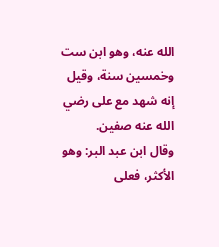الله عنه، وهو ابن ست وخمسين سنة، وقيل إنه شهد مع على رضي الله عنه صفين.
وقال ابن عبد البر: وهو الأكثر، فعلى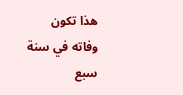هذا تكون وفاته في سنة سبع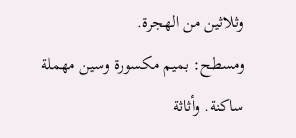وثلاثين من الهجرة.
ومسطح: بميم مكسورة وسين مهملة ساكنة. وأثاثة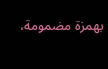بهمزة مضمومة،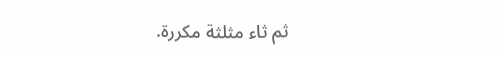ثم ثاء مثلثة مكررة.